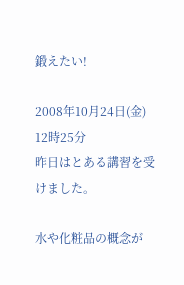鍛えたい!

2008年10月24日(金) 12時25分
昨日はとある講習を受けました。

水や化粧品の概念が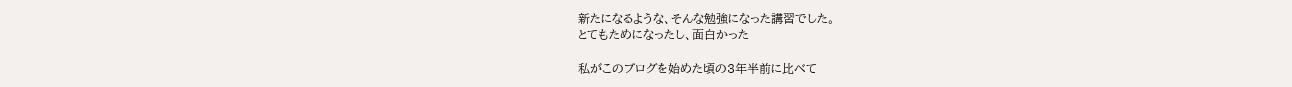新たになるような、そんな勉強になった講習でした。
とてもためになったし、面白かった

私がこのブログを始めた頃の3年半前に比べて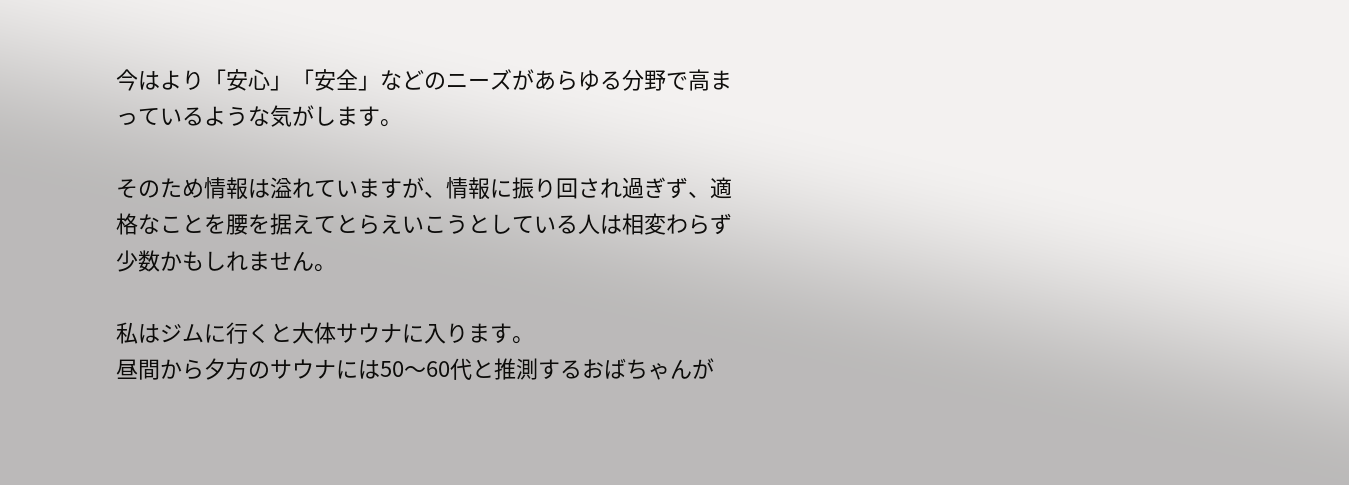今はより「安心」「安全」などのニーズがあらゆる分野で高まっているような気がします。

そのため情報は溢れていますが、情報に振り回され過ぎず、適格なことを腰を据えてとらえいこうとしている人は相変わらず少数かもしれません。

私はジムに行くと大体サウナに入ります。
昼間から夕方のサウナには50〜60代と推測するおばちゃんが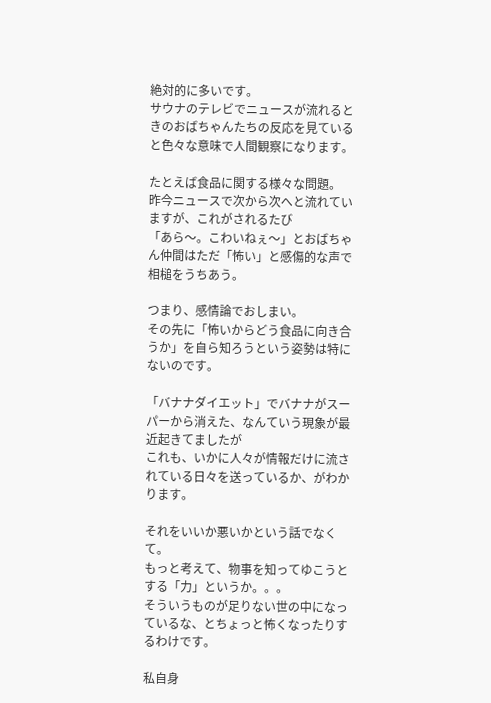絶対的に多いです。
サウナのテレビでニュースが流れるときのおばちゃんたちの反応を見ていると色々な意味で人間観察になります。

たとえば食品に関する様々な問題。
昨今ニュースで次から次へと流れていますが、これがされるたび
「あら〜。こわいねぇ〜」とおばちゃん仲間はただ「怖い」と感傷的な声で相槌をうちあう。

つまり、感情論でおしまい。
その先に「怖いからどう食品に向き合うか」を自ら知ろうという姿勢は特にないのです。

「バナナダイエット」でバナナがスーパーから消えた、なんていう現象が最近起きてましたが
これも、いかに人々が情報だけに流されている日々を送っているか、がわかります。

それをいいか悪いかという話でなくて。
もっと考えて、物事を知ってゆこうとする「力」というか。。。
そういうものが足りない世の中になっているな、とちょっと怖くなったりするわけです。

私自身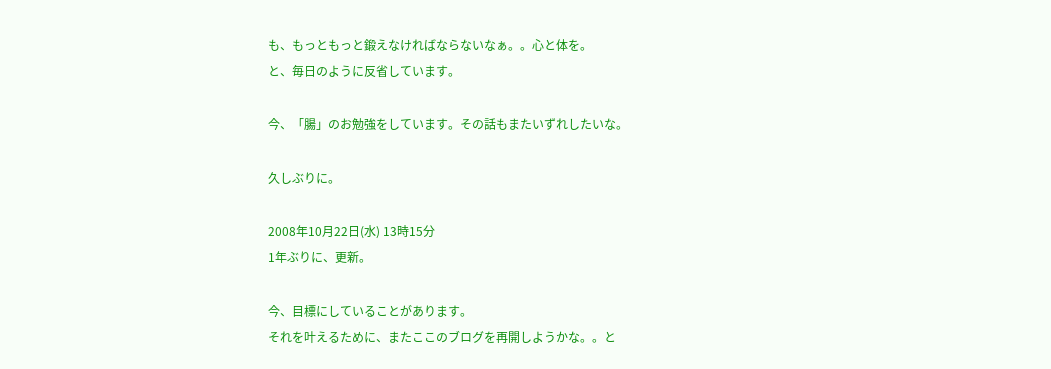も、もっともっと鍛えなければならないなぁ。。心と体を。
と、毎日のように反省しています。

今、「腸」のお勉強をしています。その話もまたいずれしたいな。

久しぶりに。

2008年10月22日(水) 13時15分
1年ぶりに、更新。

今、目標にしていることがあります。
それを叶えるために、またここのブログを再開しようかな。。と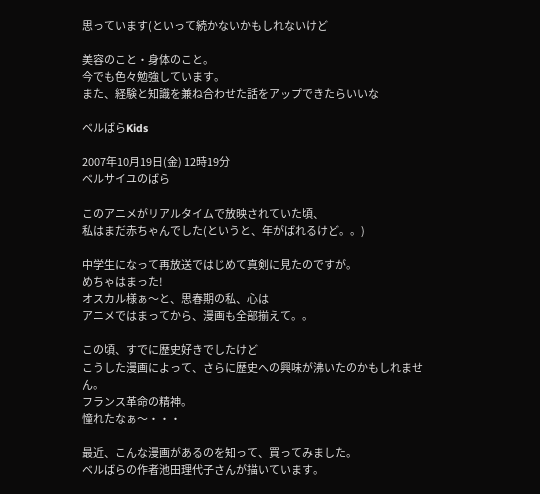思っています(といって続かないかもしれないけど

美容のこと・身体のこと。
今でも色々勉強しています。
また、経験と知識を兼ね合わせた話をアップできたらいいな

ベルばらKids

2007年10月19日(金) 12時19分
ベルサイユのばら

このアニメがリアルタイムで放映されていた頃、
私はまだ赤ちゃんでした(というと、年がばれるけど。。)

中学生になって再放送ではじめて真剣に見たのですが。
めちゃはまった!
オスカル様ぁ〜と、思春期の私、心は
アニメではまってから、漫画も全部揃えて。。

この頃、すでに歴史好きでしたけど
こうした漫画によって、さらに歴史への興味が沸いたのかもしれません。
フランス革命の精神。
憧れたなぁ〜・・・

最近、こんな漫画があるのを知って、買ってみました。
ベルばらの作者池田理代子さんが描いています。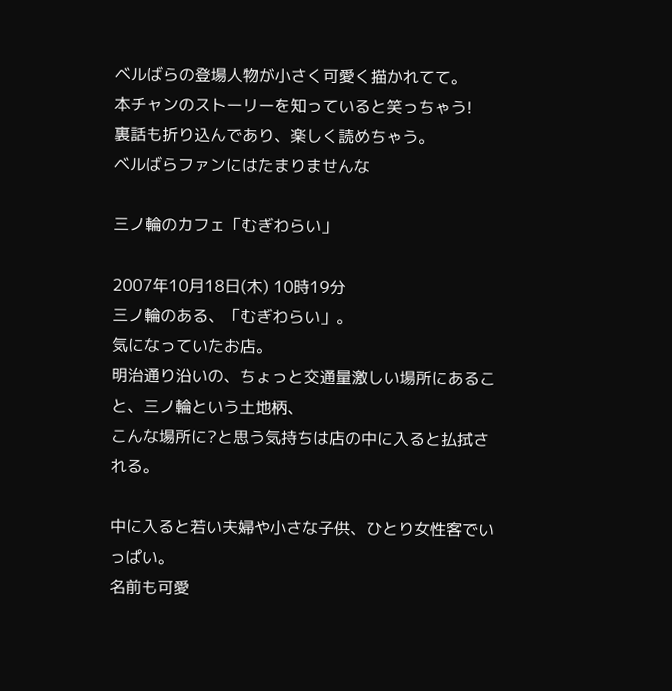ベルばらの登場人物が小さく可愛く描かれてて。
本チャンのストーリーを知っていると笑っちゃう!
裏話も折り込んであり、楽しく読めちゃう。
ベルばらファンにはたまりませんな

三ノ輪のカフェ「むぎわらい」

2007年10月18日(木) 10時19分
三ノ輪のある、「むぎわらい」。
気になっていたお店。
明治通り沿いの、ちょっと交通量激しい場所にあること、三ノ輪という土地柄、
こんな場所に?と思う気持ちは店の中に入ると払拭される。

中に入ると若い夫婦や小さな子供、ひとり女性客でいっぱい。
名前も可愛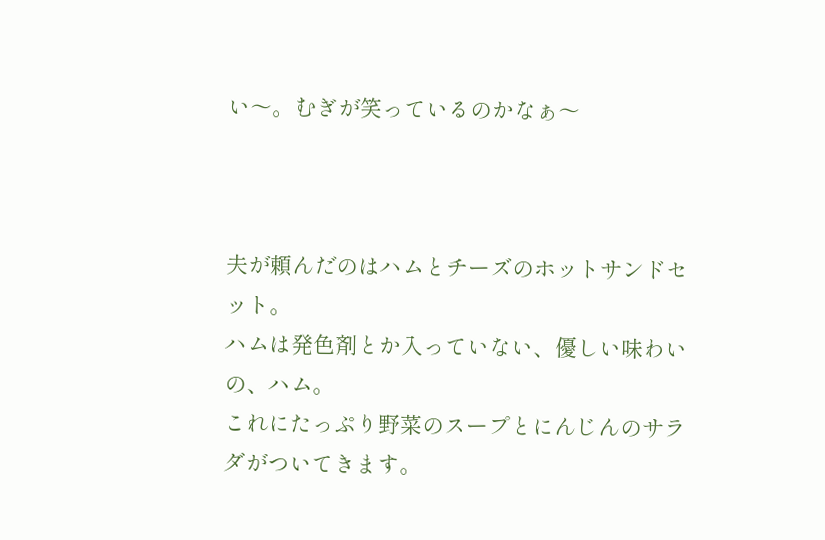い〜。むぎが笑っているのかなぁ〜



夫が頼んだのはハムとチーズのホットサンドセット。
ハムは発色剤とか入っていない、優しい味わいの、ハム。
これにたっぷり野菜のスープとにんじんのサラダがついてきます。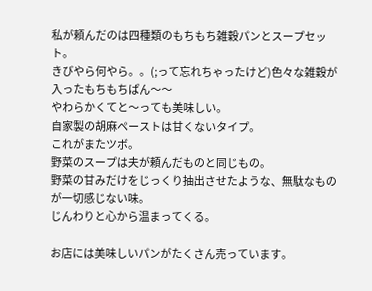私が頼んだのは四種類のもちもち雑穀パンとスープセット。
きびやら何やら。。(;って忘れちゃったけど)色々な雑穀が入ったもちもちぱん〜〜
やわらかくてと〜っても美味しい。
自家製の胡麻ペーストは甘くないタイプ。
これがまたツボ。
野菜のスープは夫が頼んだものと同じもの。
野菜の甘みだけをじっくり抽出させたような、無駄なものが一切感じない味。
じんわりと心から温まってくる。

お店には美味しいパンがたくさん売っています。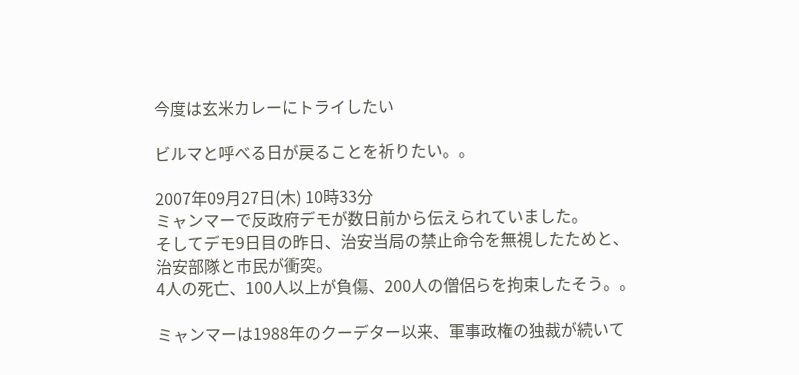今度は玄米カレーにトライしたい

ビルマと呼べる日が戻ることを祈りたい。。

2007年09月27日(木) 10時33分
ミャンマーで反政府デモが数日前から伝えられていました。
そしてデモ9日目の昨日、治安当局の禁止命令を無視したためと、治安部隊と市民が衝突。
4人の死亡、100人以上が負傷、200人の僧侶らを拘束したそう。。

ミャンマーは1988年のクーデター以来、軍事政権の独裁が続いて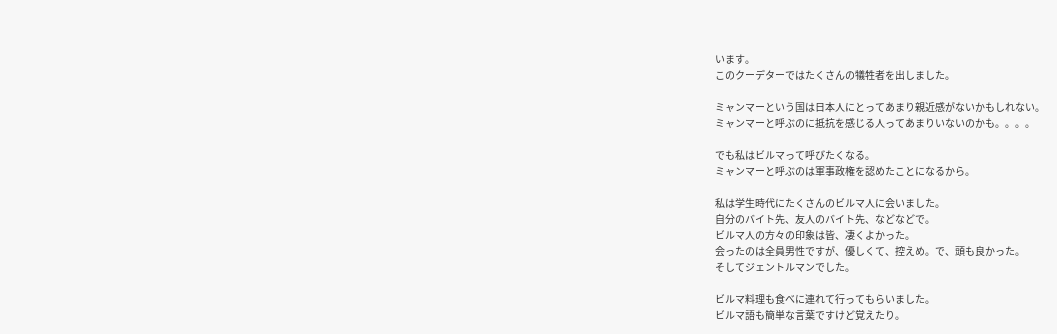います。
このクーデターではたくさんの犠牲者を出しました。

ミャンマーという国は日本人にとってあまり親近感がないかもしれない。
ミャンマーと呼ぶのに抵抗を感じる人ってあまりいないのかも。。。。

でも私はビルマって呼びたくなる。
ミャンマーと呼ぶのは軍事政権を認めたことになるから。

私は学生時代にたくさんのビルマ人に会いました。
自分のバイト先、友人のバイト先、などなどで。
ビルマ人の方々の印象は皆、凄くよかった。
会ったのは全員男性ですが、優しくて、控えめ。で、頭も良かった。
そしてジェントルマンでした。

ビルマ料理も食べに連れて行ってもらいました。
ビルマ語も簡単な言葉ですけど覚えたり。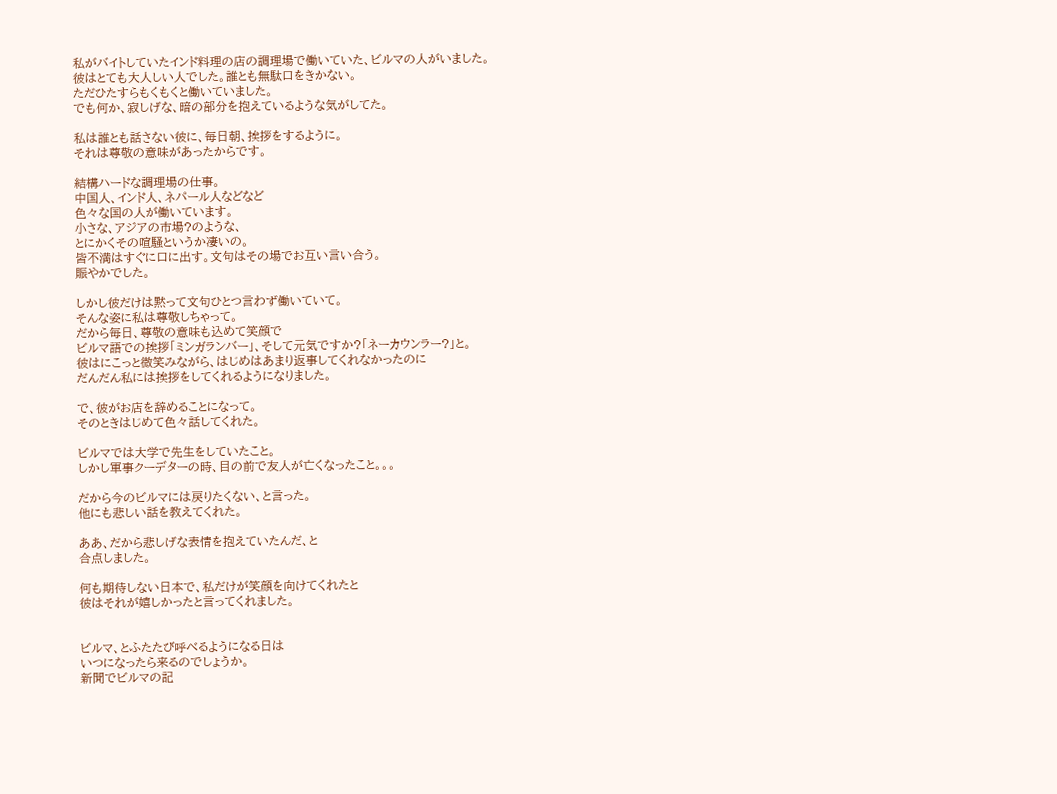私がバイトしていたインド料理の店の調理場で働いていた、ビルマの人がいました。
彼はとても大人しい人でした。誰とも無駄口をきかない。
ただひたすらもくもくと働いていました。
でも何か、寂しげな、暗の部分を抱えているような気がしてた。

私は誰とも話さない彼に、毎日朝、挨拶をするように。
それは尊敬の意味があったからです。

結構ハードな調理場の仕事。
中国人、インド人、ネパール人などなど
色々な国の人が働いています。
小さな、アジアの市場?のような、
とにかくその喧騒というか凄いの。
皆不満はすぐに口に出す。文句はその場でお互い言い合う。
賑やかでした。

しかし彼だけは黙って文句ひとつ言わず働いていて。
そんな姿に私は尊敬しちゃって。
だから毎日、尊敬の意味も込めて笑顔で
ビルマ語での挨拶「ミンガランバー」、そして元気ですか?「ネーカウンラー?」と。
彼はにこっと微笑みながら、はじめはあまり返事してくれなかったのに
だんだん私には挨拶をしてくれるようになりました。

で、彼がお店を辞めることになって。
そのときはじめて色々話してくれた。

ビルマでは大学で先生をしていたこと。
しかし軍事クーデターの時、目の前で友人が亡くなったこと。。。

だから今のビルマには戻りたくない、と言った。
他にも悲しい話を教えてくれた。

ああ、だから悲しげな表情を抱えていたんだ、と
合点しました。

何も期待しない日本で、私だけが笑顔を向けてくれたと
彼はそれが嬉しかったと言ってくれました。


ビルマ、とふたたび呼べるようになる日は
いつになったら来るのでしょうか。
新聞でビルマの記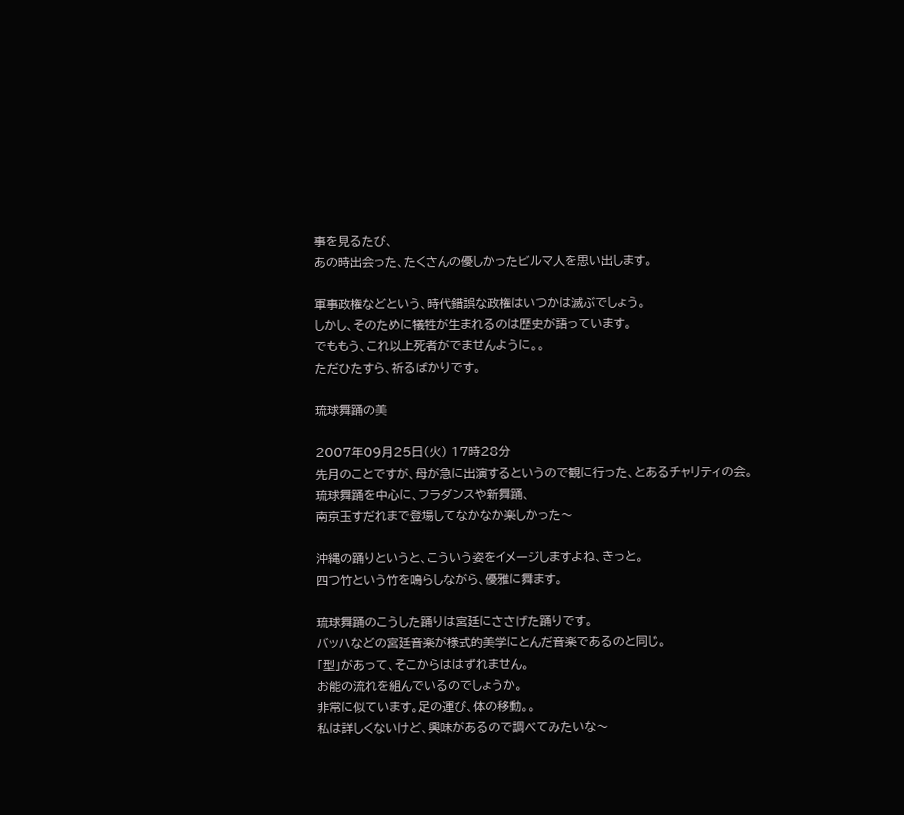事を見るたび、
あの時出会った、たくさんの優しかったビルマ人を思い出します。

軍事政権などという、時代錯誤な政権はいつかは滅ぶでしょう。
しかし、そのために犠牲が生まれるのは歴史が語っています。
でももう、これ以上死者がでませんように。。
ただひたすら、祈るばかりです。

琉球舞踊の美

2007年09月25日(火) 17時28分
先月のことですが、母が急に出演するというので観に行った、とあるチャリティの会。
琉球舞踊を中心に、フラダンスや新舞踊、
南京玉すだれまで登場してなかなか楽しかった〜

沖縄の踊りというと、こういう姿をイメージしますよね、きっと。
四つ竹という竹を鳴らしながら、優雅に舞ます。

琉球舞踊のこうした踊りは宮廷にささげた踊りです。
バッハなどの宮廷音楽が様式的美学にとんだ音楽であるのと同じ。
「型」があって、そこからははずれません。
お能の流れを組んでいるのでしょうか。
非常に似ています。足の運び、体の移動。。
私は詳しくないけど、興味があるので調べてみたいな〜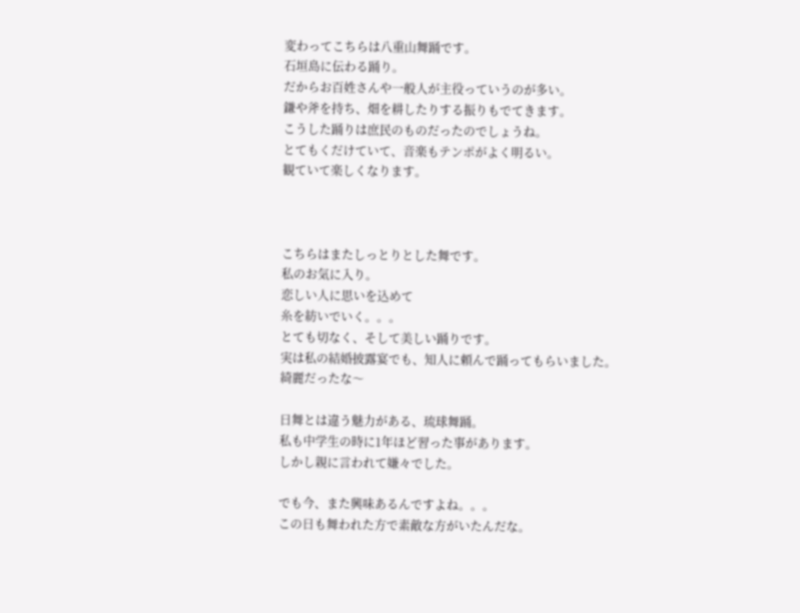変わってこちらは八重山舞踊です。
石垣島に伝わる踊り。
だからお百姓さんや一般人が主役っていうのが多い。
鎌や斧を持ち、畑を耕したりする振りもでてきます。
こうした踊りは庶民のものだったのでしょうね。
とてもくだけていて、音楽もテンポがよく明るい。
観ていて楽しくなります。



こちらはまたしっとりとした舞です。
私のお気に入り。
恋しい人に思いを込めて
糸を紡いでいく。。。
とても切なく、そして美しい踊りです。
実は私の結婚披露宴でも、知人に頼んで踊ってもらいました。
綺麗だったな〜

日舞とは違う魅力がある、琉球舞踊。
私も中学生の時に1年ほど習った事があります。
しかし親に言われて嫌々でした。

でも今、また興味あるんですよね。。。
この日も舞われた方で素敵な方がいたんだな。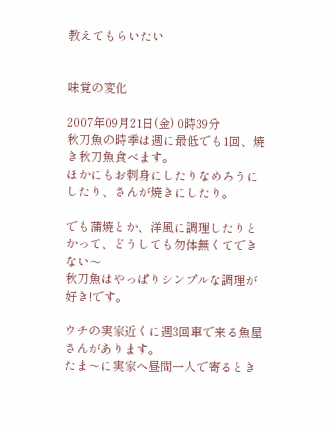教えてもらいたい


味覚の変化

2007年09月21日(金) 0時39分
秋刀魚の時季は週に最低でも1回、焼き秋刀魚食べます。
ほかにもお刺身にしたりなめろうにしたり、さんが焼きにしたり。

でも蒲焼とか、洋風に調理したりとかって、どうしても勿体無くてできない〜
秋刀魚はやっぱりシンプルな調理が好き!です。

ウチの実家近くに週3回車で来る魚屋さんがあります。
たま〜に実家へ昼間一人で寄るとき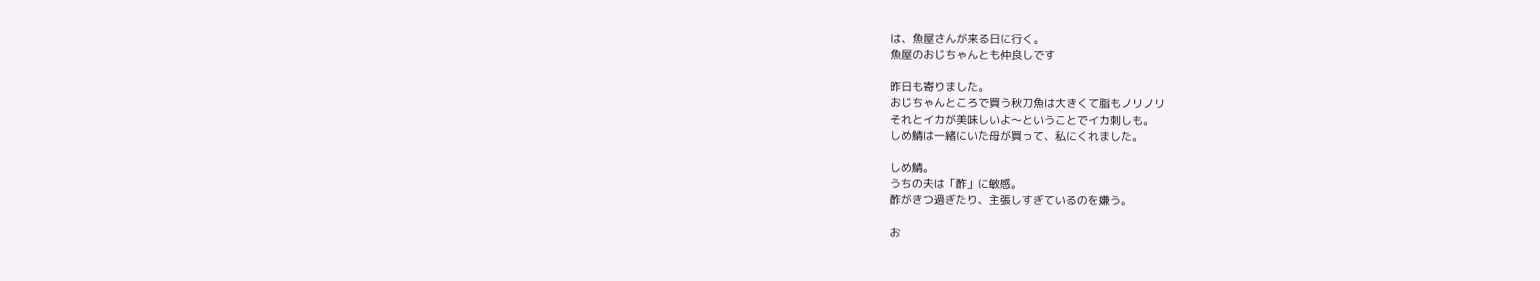は、魚屋さんが来る日に行く。
魚屋のおじちゃんとも仲良しです

昨日も寄りました。
おじちゃんところで買う秋刀魚は大きくて脂もノリノリ
それとイカが美味しいよ〜ということでイカ刺しも。
しめ鯖は一緒にいた母が買って、私にくれました。

しめ鯖。
うちの夫は「酢」に敏感。
酢がきつ過ぎたり、主張しすぎているのを嫌う。

お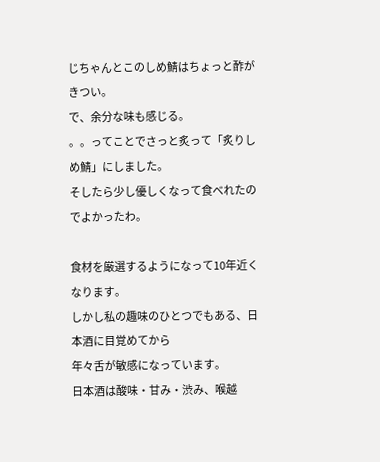じちゃんとこのしめ鯖はちょっと酢がきつい。
で、余分な味も感じる。
。。ってことでさっと炙って「炙りしめ鯖」にしました。
そしたら少し優しくなって食べれたのでよかったわ。

食材を厳選するようになって10年近くなります。
しかし私の趣味のひとつでもある、日本酒に目覚めてから
年々舌が敏感になっています。
日本酒は酸味・甘み・渋み、喉越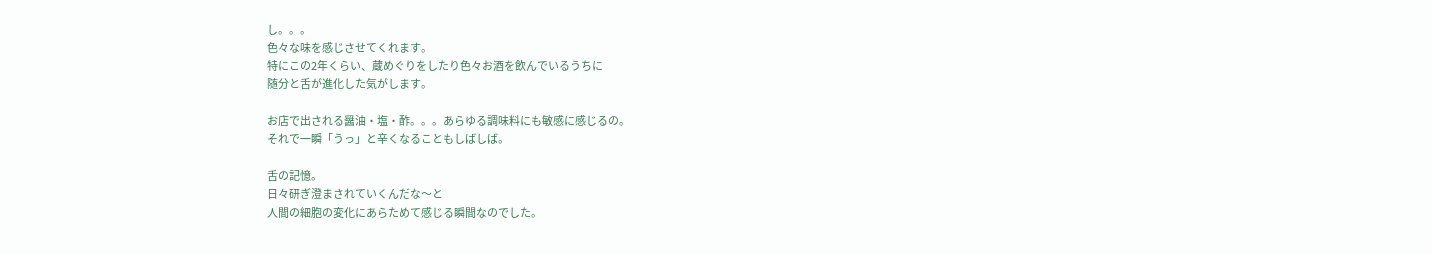し。。。
色々な味を感じさせてくれます。
特にこの2年くらい、蔵めぐりをしたり色々お酒を飲んでいるうちに
随分と舌が進化した気がします。

お店で出される醤油・塩・酢。。。あらゆる調味料にも敏感に感じるの。
それで一瞬「うっ」と辛くなることもしばしば。

舌の記憶。
日々研ぎ澄まされていくんだな〜と
人間の細胞の変化にあらためて感じる瞬間なのでした。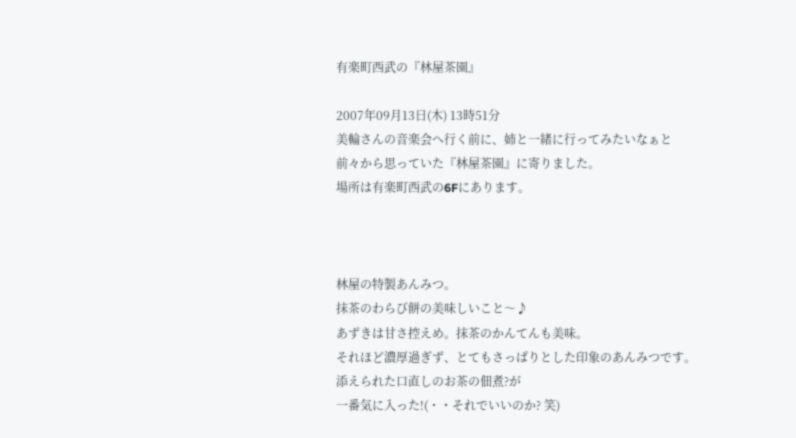有楽町西武の『林屋茶園』

2007年09月13日(木) 13時51分
美輪さんの音楽会へ行く前に、姉と一緒に行ってみたいなぁと
前々から思っていた『林屋茶園』に寄りました。
場所は有楽町西武の6Fにあります。



林屋の特製あんみつ。
抹茶のわらび餅の美味しいこと〜♪
あずきは甘さ控えめ。抹茶のかんてんも美味。
それほど濃厚過ぎず、とてもさっぱりとした印象のあんみつです。
添えられた口直しのお茶の佃煮?が
一番気に入った!(・・それでいいのか? 笑)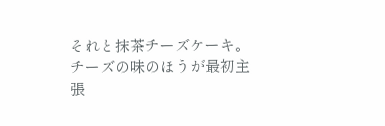それと抹茶チーズケーキ。
チーズの味のほうが最初主張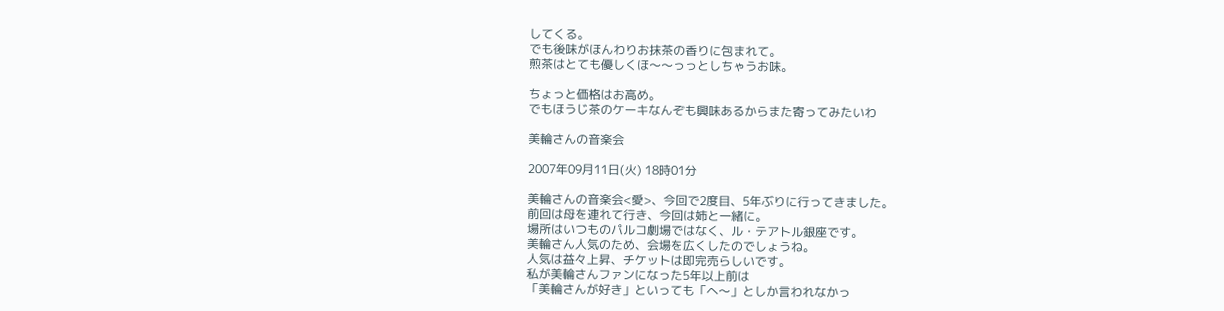してくる。
でも後味がほんわりお抹茶の香りに包まれて。
煎茶はとても優しくほ〜〜っっとしちゃうお味。

ちょっと価格はお高め。
でもほうじ茶のケーキなんぞも興味あるからまた寄ってみたいわ

美輪さんの音楽会

2007年09月11日(火) 18時01分

美輪さんの音楽会<愛>、今回で2度目、5年ぶりに行ってきました。
前回は母を連れて行き、今回は姉と一緒に。
場所はいつものパルコ劇場ではなく、ル・テアトル銀座です。
美輪さん人気のため、会場を広くしたのでしょうね。
人気は益々上昇、チケットは即完売らしいです。
私が美輪さんファンになった5年以上前は
「美輪さんが好き」といっても「へ〜」としか言われなかっ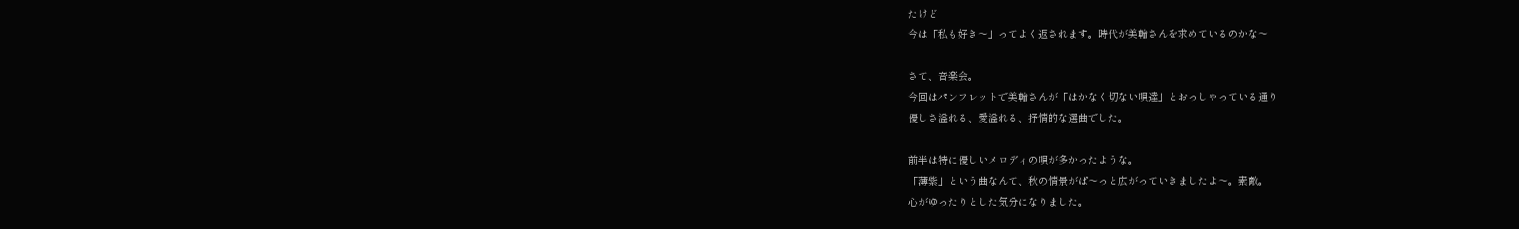たけど
今は「私も好き〜」ってよく返されます。時代が美輪さんを求めているのかな〜

さて、音楽会。
今回はパンフレットで美輪さんが「はかなく切ない唄達」とおっしゃっている通り
優しさ溢れる、愛溢れる、抒情的な選曲でした。

前半は特に優しいメロディの唄が多かったような。
「薄紫」という曲なんて、秋の情景がぱ〜っと広がっていきましたよ〜。素敵。
心がゆったりとした気分になりました。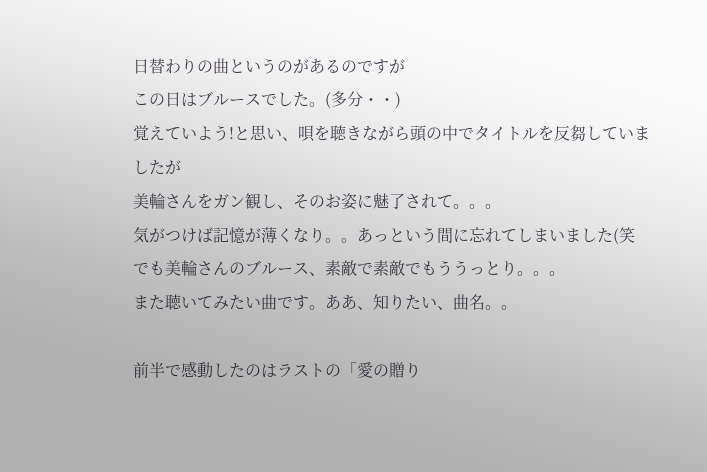日替わりの曲というのがあるのですが
この日はブルースでした。(多分・・)
覚えていよう!と思い、唄を聴きながら頭の中でタイトルを反芻していましたが
美輪さんをガン観し、そのお姿に魅了されて。。。
気がつけば記憶が薄くなり。。あっという間に忘れてしまいました(笑
でも美輪さんのブルース、素敵で素敵でもううっとり。。。
また聴いてみたい曲です。ああ、知りたい、曲名。。

前半で感動したのはラストの「愛の贈り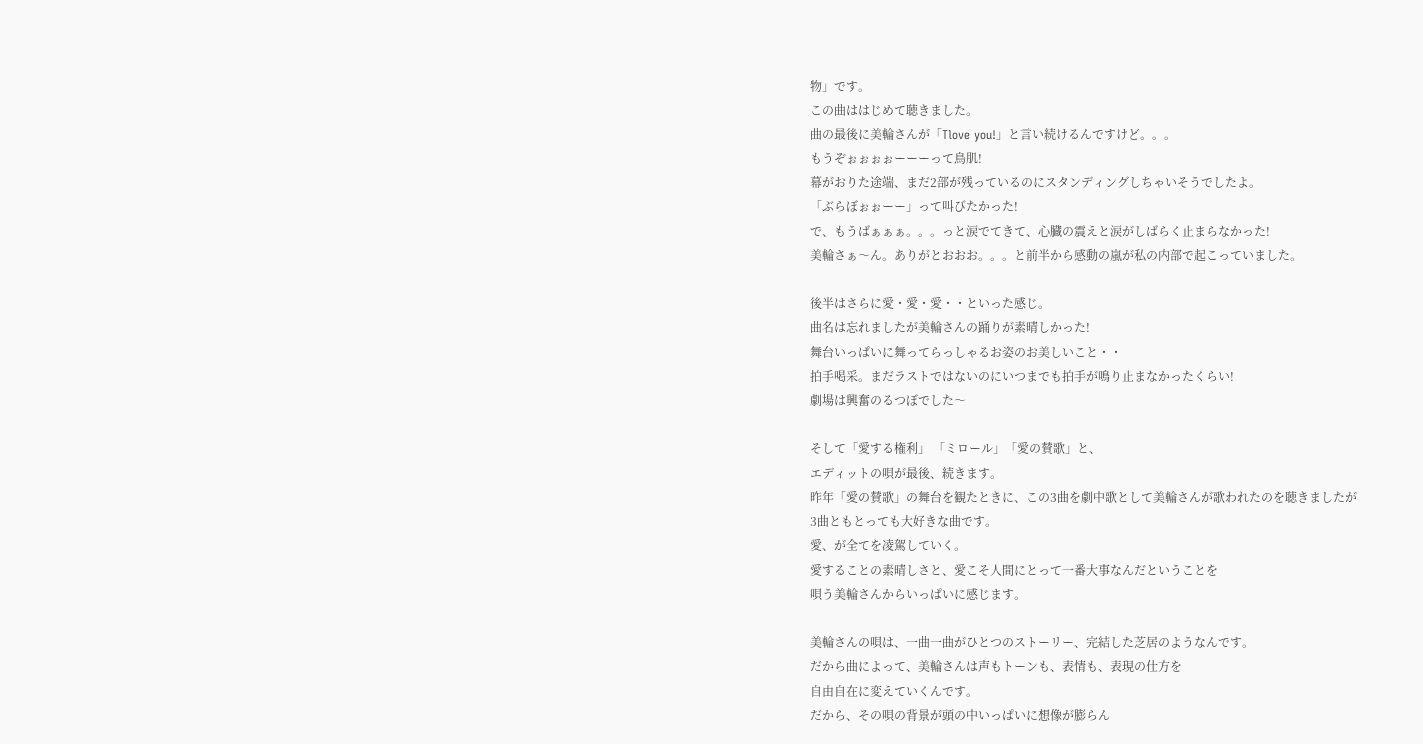物」です。
この曲ははじめて聴きました。
曲の最後に美輪さんが「Tlove you!」と言い続けるんですけど。。。
もうぞぉぉぉぉーーーって鳥肌!
幕がおりた途端、まだ2部が残っているのにスタンディングしちゃいそうでしたよ。
「ぶらぼぉぉーー」って叫びたかった!
で、もうばぁぁぁ。。。っと涙でてきて、心臓の震えと涙がしばらく止まらなかった!
美輪さぁ〜ん。ありがとおおお。。。と前半から感動の嵐が私の内部で起こっていました。

後半はさらに愛・愛・愛・・といった感じ。
曲名は忘れましたが美輪さんの踊りが素晴しかった!
舞台いっぱいに舞ってらっしゃるお姿のお美しいこと・・
拍手喝采。まだラストではないのにいつまでも拍手が鳴り止まなかったくらい!
劇場は興奮のるつぼでした〜

そして「愛する権利」 「ミロール」「愛の賛歌」と、
エディットの唄が最後、続きます。
昨年「愛の賛歌」の舞台を観たときに、この3曲を劇中歌として美輪さんが歌われたのを聴きましたが
3曲ともとっても大好きな曲です。
愛、が全てを凌駕していく。
愛することの素晴しさと、愛こそ人間にとって一番大事なんだということを
唄う美輪さんからいっぱいに感じます。

美輪さんの唄は、一曲一曲がひとつのストーリー、完結した芝居のようなんです。
だから曲によって、美輪さんは声もトーンも、表情も、表現の仕方を
自由自在に変えていくんです。
だから、その唄の背景が頭の中いっぱいに想像が膨らん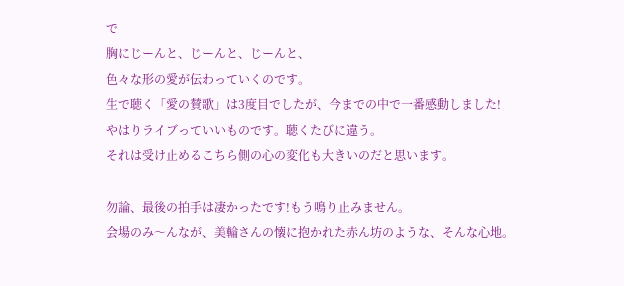で
胸にじーんと、じーんと、じーんと、
色々な形の愛が伝わっていくのです。
生で聴く「愛の賛歌」は3度目でしたが、今までの中で一番感動しました!
やはりライブっていいものです。聴くたびに違う。
それは受け止めるこちら側の心の変化も大きいのだと思います。

勿論、最後の拍手は凄かったです!もう鳴り止みません。
会場のみ〜んなが、美輪さんの懐に抱かれた赤ん坊のような、そんな心地。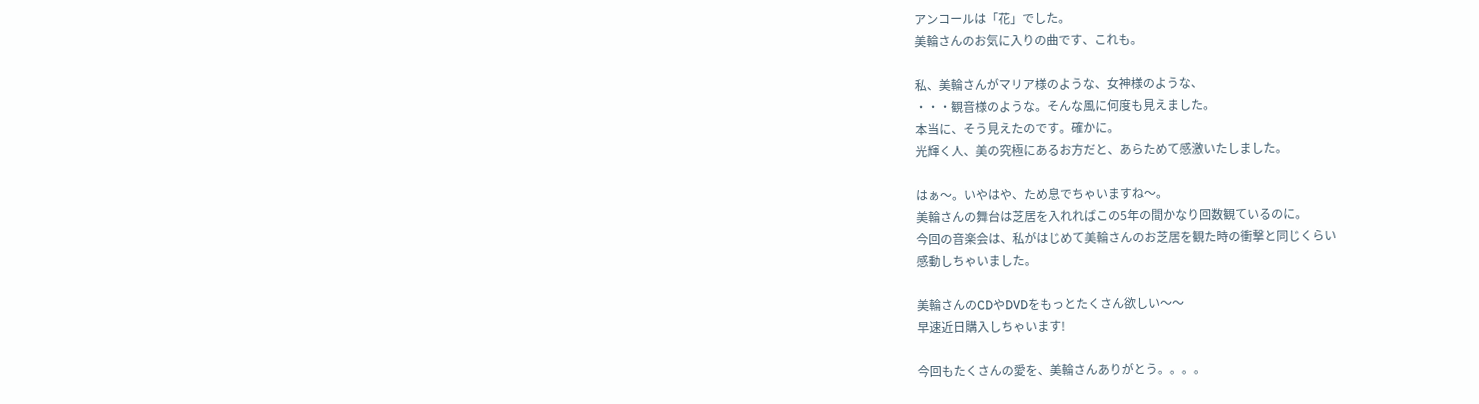アンコールは「花」でした。
美輪さんのお気に入りの曲です、これも。

私、美輪さんがマリア様のような、女神様のような、
・・・観音様のような。そんな風に何度も見えました。
本当に、そう見えたのです。確かに。
光輝く人、美の究極にあるお方だと、あらためて感激いたしました。

はぁ〜。いやはや、ため息でちゃいますね〜。
美輪さんの舞台は芝居を入れればこの5年の間かなり回数観ているのに。
今回の音楽会は、私がはじめて美輪さんのお芝居を観た時の衝撃と同じくらい
感動しちゃいました。

美輪さんのCDやDVDをもっとたくさん欲しい〜〜
早速近日購入しちゃいます!

今回もたくさんの愛を、美輪さんありがとう。。。。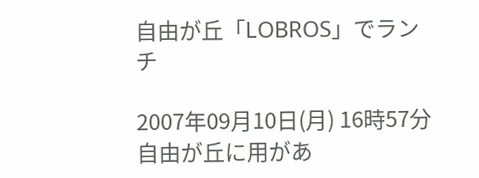自由が丘「LOBROS」でランチ

2007年09月10日(月) 16時57分
自由が丘に用があ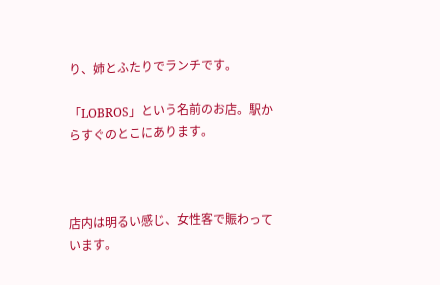り、姉とふたりでランチです。

「LOBROS」という名前のお店。駅からすぐのとこにあります。



店内は明るい感じ、女性客で賑わっています。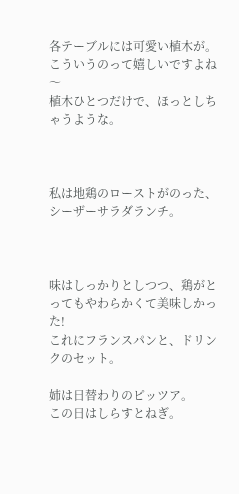各テーブルには可愛い植木が。
こういうのって嬉しいですよね〜
植木ひとつだけで、ほっとしちゃうような。



私は地鶏のローストがのった、シーザーサラダランチ。



味はしっかりとしつつ、鶏がとってもやわらかくて美味しかった!
これにフランスパンと、ドリンクのセット。

姉は日替わりのピッツア。
この日はしらすとねぎ。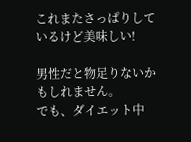これまたさっぱりしているけど美味しい!

男性だと物足りないかもしれません。
でも、ダイエット中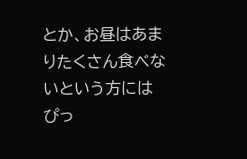とか、お昼はあまりたくさん食べないという方には
ぴっ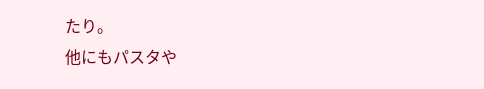たり。
他にもパスタや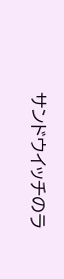サンドウイッチのラ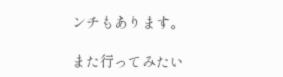ンチもあります。

また行ってみたい